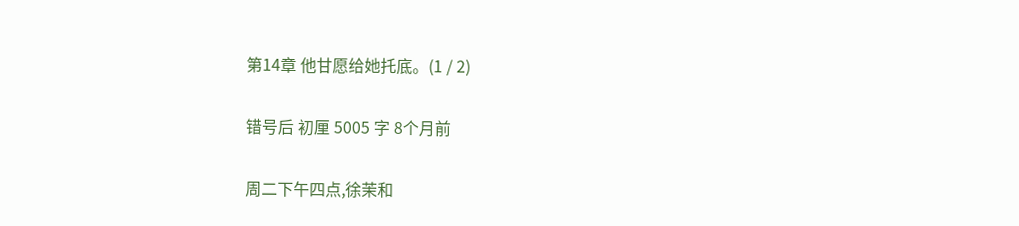第14章 他甘愿给她托底。(1 / 2)

错号后 初厘 5005 字 8个月前

周二下午四点,徐茉和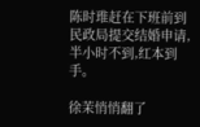陈时琟赶在下班前到民政局提交结婚申请,半小时不到,红本到手。

徐茉悄悄翻了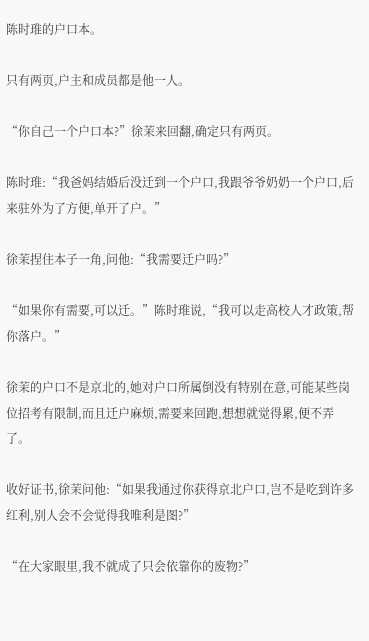陈时琟的户口本。

只有两页,户主和成员都是他一人。

“你自己一个户口本?”徐茉来回翻,确定只有两页。

陈时琟:“我爸妈结婚后没迁到一个户口,我跟爷爷奶奶一个户口,后来驻外为了方便,单开了户。”

徐茉捏住本子一角,问他:“我需要迁户吗?”

“如果你有需要,可以迁。”陈时琟说,“我可以走高校人才政策,帮你落户。”

徐茉的户口不是京北的,她对户口所属倒没有特别在意,可能某些岗位招考有限制,而且迁户麻烦,需要来回跑,想想就觉得累,便不弄了。

收好证书,徐茉问他:“如果我通过你获得京北户口,岂不是吃到许多红利,别人会不会觉得我唯利是图?”

“在大家眼里,我不就成了只会依靠你的废物?”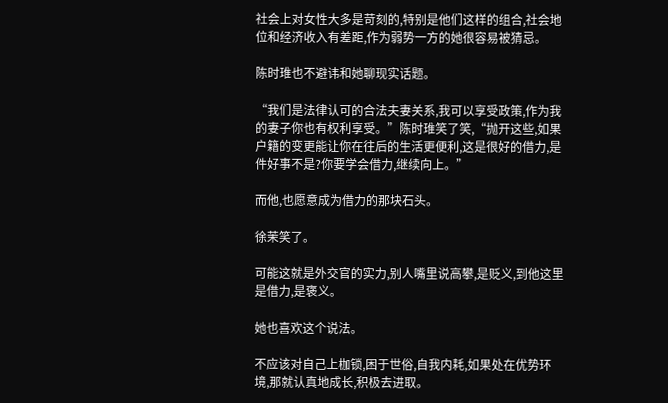社会上对女性大多是苛刻的,特别是他们这样的组合,社会地位和经济收入有差距,作为弱势一方的她很容易被猜忌。

陈时琟也不避讳和她聊现实话题。

“我们是法律认可的合法夫妻关系,我可以享受政策,作为我的妻子你也有权利享受。”陈时琟笑了笑,“抛开这些,如果户籍的变更能让你在往后的生活更便利,这是很好的借力,是件好事不是?你要学会借力,继续向上。”

而他,也愿意成为借力的那块石头。

徐茉笑了。

可能这就是外交官的实力,别人嘴里说高攀,是贬义,到他这里是借力,是褒义。

她也喜欢这个说法。

不应该对自己上枷锁,困于世俗,自我内耗,如果处在优势环境,那就认真地成长,积极去进取。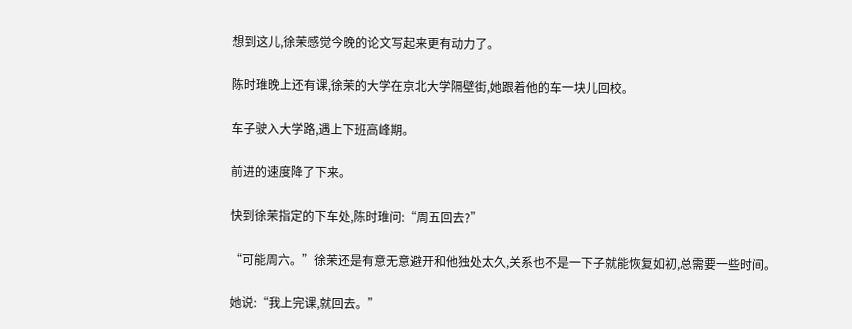想到这儿,徐茉感觉今晚的论文写起来更有动力了。

陈时琟晚上还有课,徐茉的大学在京北大学隔壁街,她跟着他的车一块儿回校。

车子驶入大学路,遇上下班高峰期。

前进的速度降了下来。

快到徐茉指定的下车处,陈时琟问:“周五回去?”

“可能周六。”徐茉还是有意无意避开和他独处太久,关系也不是一下子就能恢复如初,总需要一些时间。

她说:“我上完课,就回去。”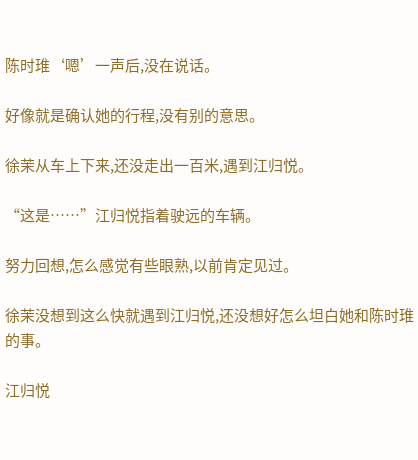陈时琟‘嗯’一声后,没在说话。

好像就是确认她的行程,没有别的意思。

徐茉从车上下来,还没走出一百米,遇到江归悦。

“这是……”江归悦指着驶远的车辆。

努力回想,怎么感觉有些眼熟,以前肯定见过。

徐茉没想到这么快就遇到江归悦,还没想好怎么坦白她和陈时琟的事。

江归悦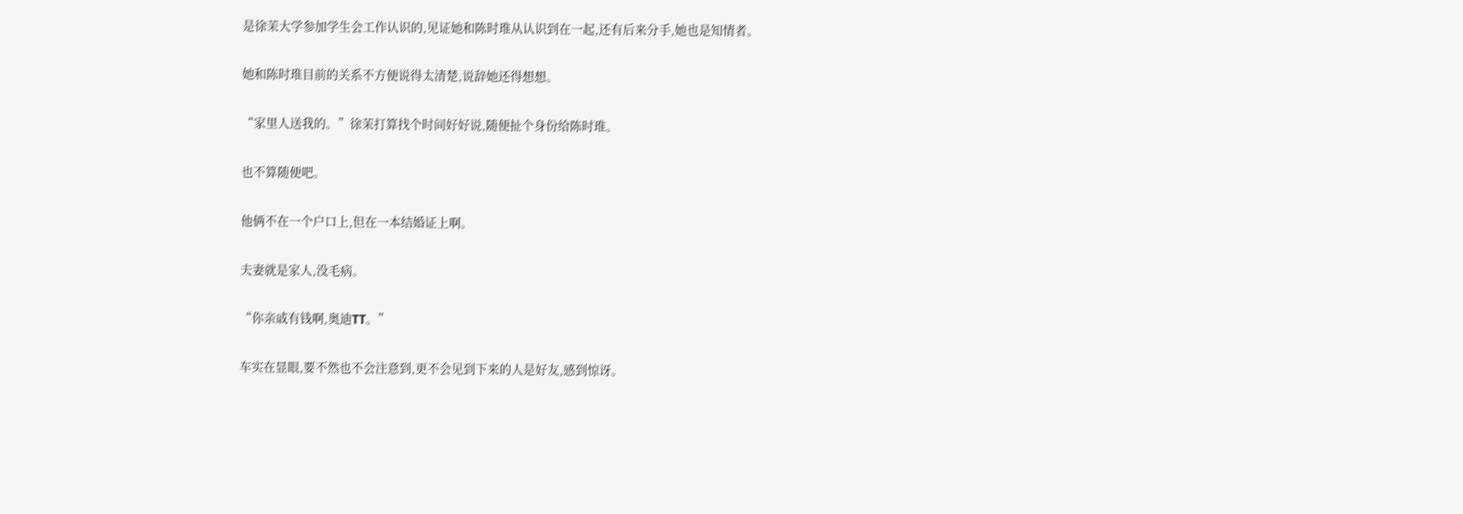是徐茉大学参加学生会工作认识的,见证她和陈时琟从认识到在一起,还有后来分手,她也是知情者。

她和陈时琟目前的关系不方便说得太清楚,说辞她还得想想。

“家里人送我的。”徐茉打算找个时间好好说,随便扯个身份给陈时琟。

也不算随便吧。

他俩不在一个户口上,但在一本结婚证上啊。

夫妻就是家人,没毛病。

“你亲戚有钱啊,奥迪TT。”

车实在显眼,要不然也不会注意到,更不会见到下来的人是好友,感到惊讶。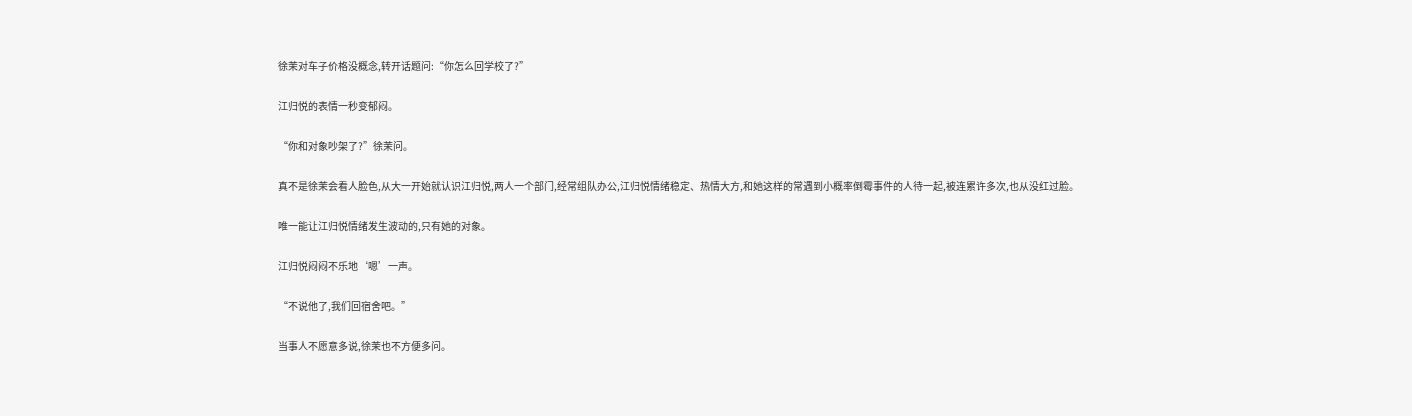徐茉对车子价格没概念,转开话题问:“你怎么回学校了?”

江归悦的表情一秒变郁闷。

“你和对象吵架了?”徐茉问。

真不是徐茉会看人脸色,从大一开始就认识江归悦,两人一个部门,经常组队办公,江归悦情绪稳定、热情大方,和她这样的常遇到小概率倒霉事件的人待一起,被连累许多次,也从没红过脸。

唯一能让江归悦情绪发生波动的,只有她的对象。

江归悦闷闷不乐地‘嗯’一声。

“不说他了,我们回宿舍吧。”

当事人不愿意多说,徐茉也不方便多问。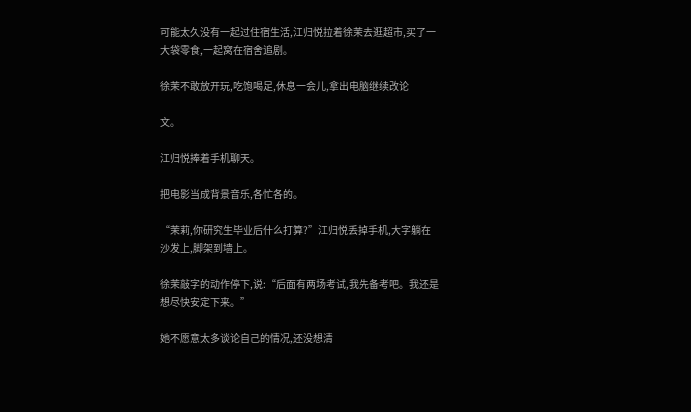可能太久没有一起过住宿生活,江归悦拉着徐茉去逛超市,买了一大袋零食,一起窝在宿舍追剧。

徐茉不敢放开玩,吃饱喝足,休息一会儿,拿出电脑继续改论

文。

江归悦捧着手机聊天。

把电影当成背景音乐,各忙各的。

“茉莉,你研究生毕业后什么打算?”江归悦丢掉手机,大字躺在沙发上,脚架到墙上。

徐茉敲字的动作停下,说:“后面有两场考试,我先备考吧。我还是想尽快安定下来。”

她不愿意太多谈论自己的情况,还没想清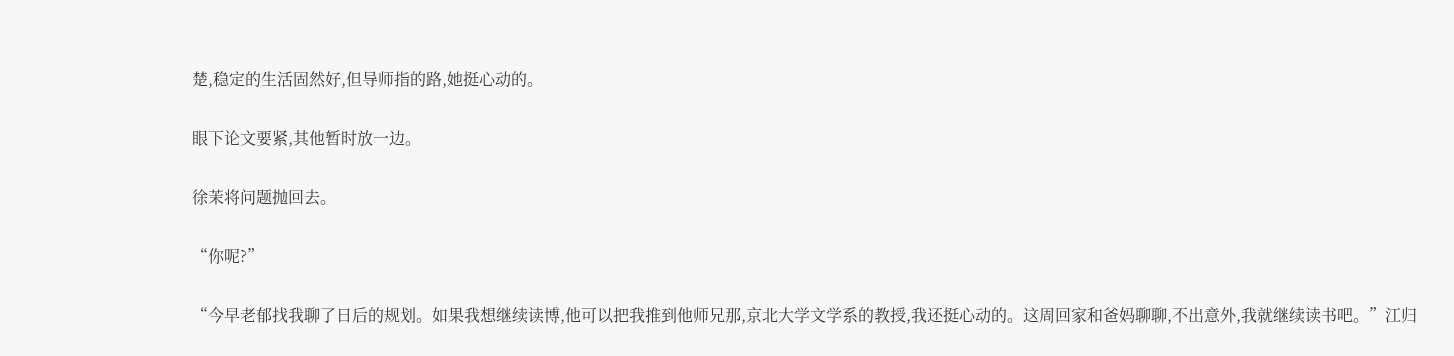楚,稳定的生活固然好,但导师指的路,她挺心动的。

眼下论文要紧,其他暂时放一边。

徐茉将问题抛回去。

“你呢?”

“今早老郁找我聊了日后的规划。如果我想继续读博,他可以把我推到他师兄那,京北大学文学系的教授,我还挺心动的。这周回家和爸妈聊聊,不出意外,我就继续读书吧。”江归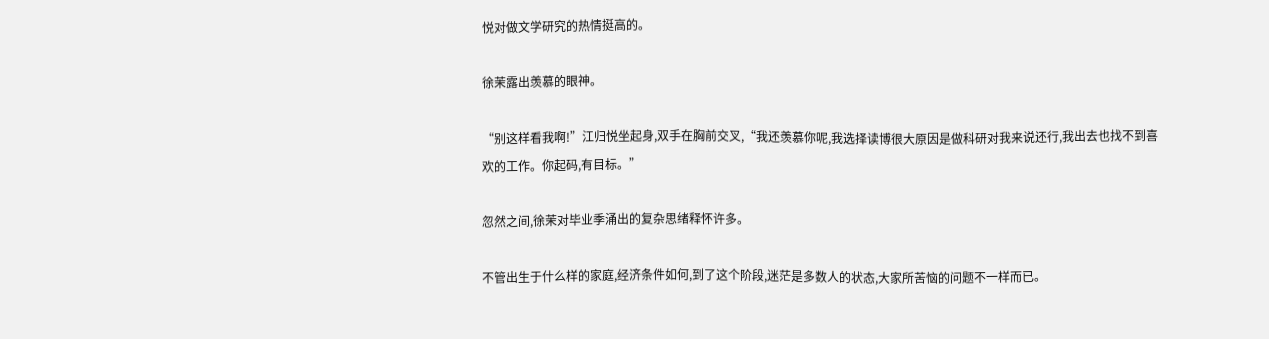悦对做文学研究的热情挺高的。

徐茉露出羡慕的眼神。

“别这样看我啊!”江归悦坐起身,双手在胸前交叉,“我还羡慕你呢,我选择读博很大原因是做科研对我来说还行,我出去也找不到喜欢的工作。你起码,有目标。”

忽然之间,徐茉对毕业季涌出的复杂思绪释怀许多。

不管出生于什么样的家庭,经济条件如何,到了这个阶段,迷茫是多数人的状态,大家所苦恼的问题不一样而已。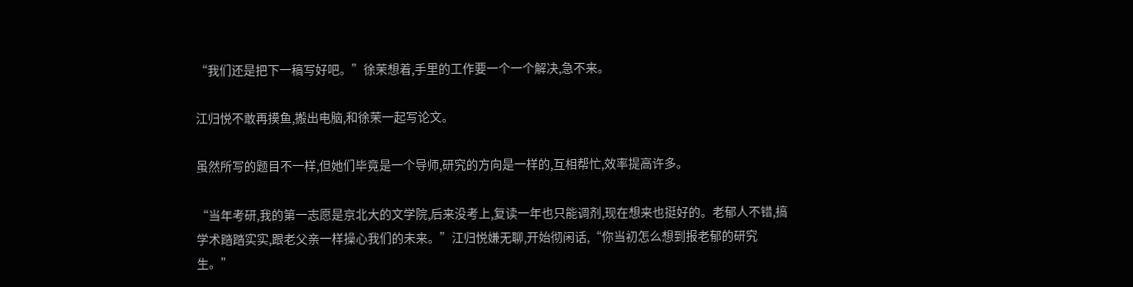“我们还是把下一稿写好吧。”徐茉想着,手里的工作要一个一个解决,急不来。

江归悦不敢再摸鱼,搬出电脑,和徐茉一起写论文。

虽然所写的题目不一样,但她们毕竟是一个导师,研究的方向是一样的,互相帮忙,效率提高许多。

“当年考研,我的第一志愿是京北大的文学院,后来没考上,复读一年也只能调剂,现在想来也挺好的。老郁人不错,搞学术踏踏实实,跟老父亲一样操心我们的未来。”江归悦嫌无聊,开始彻闲话,“你当初怎么想到报老郁的研究生。”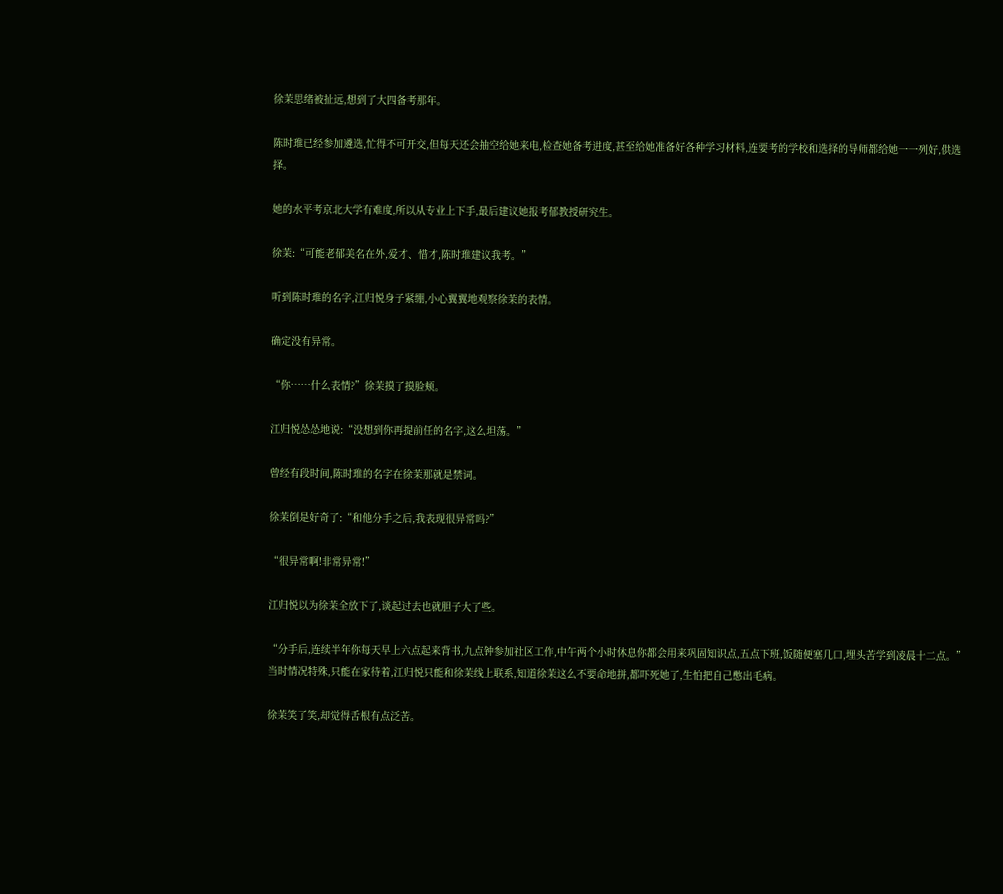徐茉思绪被扯远,想到了大四备考那年。

陈时琟已经参加遴选,忙得不可开交,但每天还会抽空给她来电,检查她备考进度,甚至给她准备好各种学习材料,连要考的学校和选择的导师都给她一一列好,供选择。

她的水平考京北大学有难度,所以从专业上下手,最后建议她报考郁教授研究生。

徐茉:“可能老郁美名在外,爱才、惜才,陈时琟建议我考。”

听到陈时琟的名字,江归悦身子紧绷,小心翼翼地观察徐茉的表情。

确定没有异常。

“你……什么表情?”徐茉摸了摸脸颊。

江归悦怂怂地说:“没想到你再提前任的名字,这么坦荡。”

曾经有段时间,陈时琟的名字在徐茉那就是禁词。

徐茉倒是好奇了:“和他分手之后,我表现很异常吗?”

“很异常啊!非常异常!”

江归悦以为徐茉全放下了,谈起过去也就胆子大了些。

“分手后,连续半年你每天早上六点起来背书,九点钟参加社区工作,中午两个小时休息你都会用来巩固知识点,五点下班,饭随便塞几口,埋头苦学到凌晨十二点。”当时情况特殊,只能在家待着,江归悦只能和徐茉线上联系,知道徐茉这么不要命地拼,都吓死她了,生怕把自己憋出毛病。

徐茉笑了笑,却觉得舌根有点泛苦。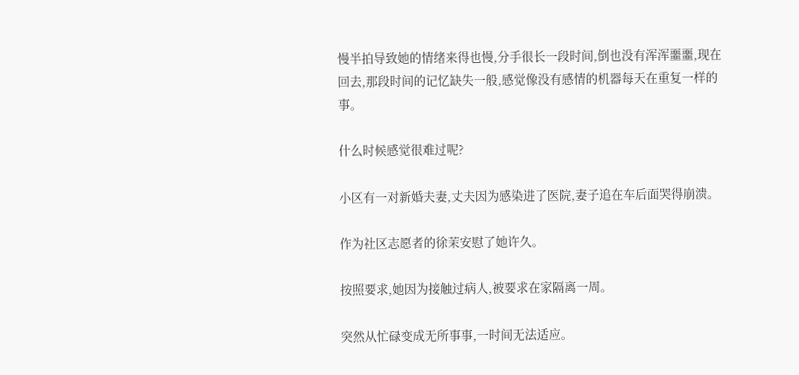慢半拍导致她的情绪来得也慢,分手很长一段时间,倒也没有浑浑噩噩,现在回去,那段时间的记忆缺失一般,感觉像没有感情的机器每天在重复一样的事。

什么时候感觉很难过呢?

小区有一对新婚夫妻,丈夫因为感染进了医院,妻子追在车后面哭得崩溃。

作为社区志愿者的徐茉安慰了她许久。

按照要求,她因为接触过病人,被要求在家隔离一周。

突然从忙碌变成无所事事,一时间无法适应。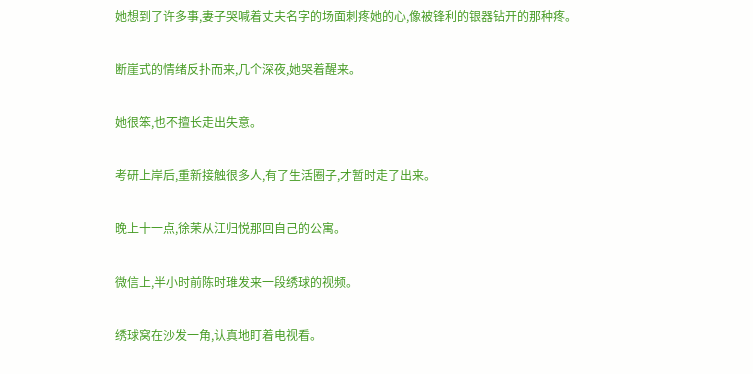她想到了许多事,妻子哭喊着丈夫名字的场面刺疼她的心,像被锋利的银器钻开的那种疼。

断崖式的情绪反扑而来,几个深夜,她哭着醒来。

她很笨,也不擅长走出失意。

考研上岸后,重新接触很多人,有了生活圈子,才暂时走了出来。

晚上十一点,徐茉从江归悦那回自己的公寓。

微信上,半小时前陈时琟发来一段绣球的视频。

绣球窝在沙发一角,认真地盯着电视看。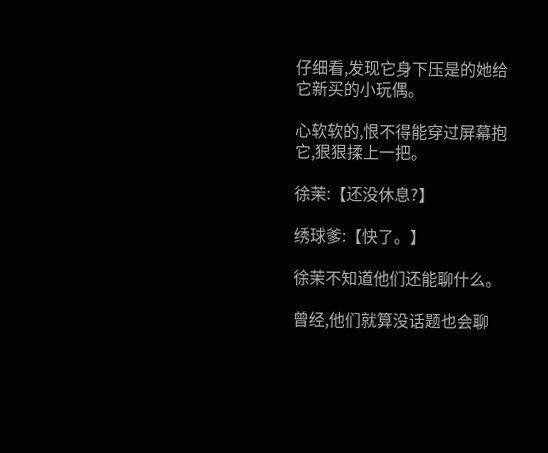仔细看,发现它身下压是的她给它新买的小玩偶。

心软软的,恨不得能穿过屏幕抱它,狠狠揉上一把。

徐茉:【还没休息?】

绣球爹:【快了。】

徐茉不知道他们还能聊什么。

曾经,他们就算没话题也会聊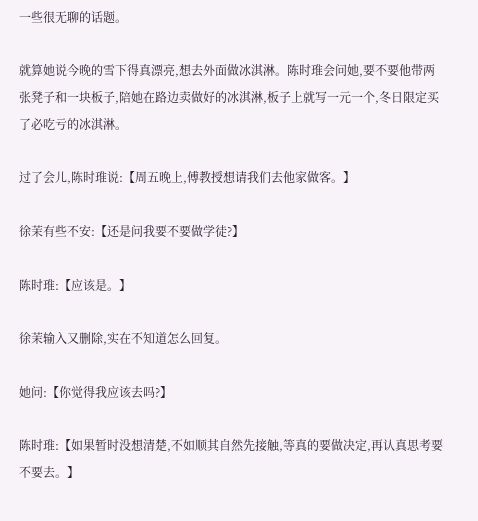一些很无聊的话题。

就算她说今晚的雪下得真漂亮,想去外面做冰淇淋。陈时琟会问她,要不要他带两张凳子和一块板子,陪她在路边卖做好的冰淇淋,板子上就写一元一个,冬日限定买了必吃亏的冰淇淋。

过了会儿,陈时琟说:【周五晚上,傅教授想请我们去他家做客。】

徐茉有些不安:【还是问我要不要做学徒?】

陈时琟:【应该是。】

徐茉输入又删除,实在不知道怎么回复。

她问:【你觉得我应该去吗?】

陈时琟:【如果暂时没想清楚,不如顺其自然先接触,等真的要做决定,再认真思考要不要去。】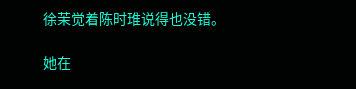徐茉觉着陈时琟说得也没错。

她在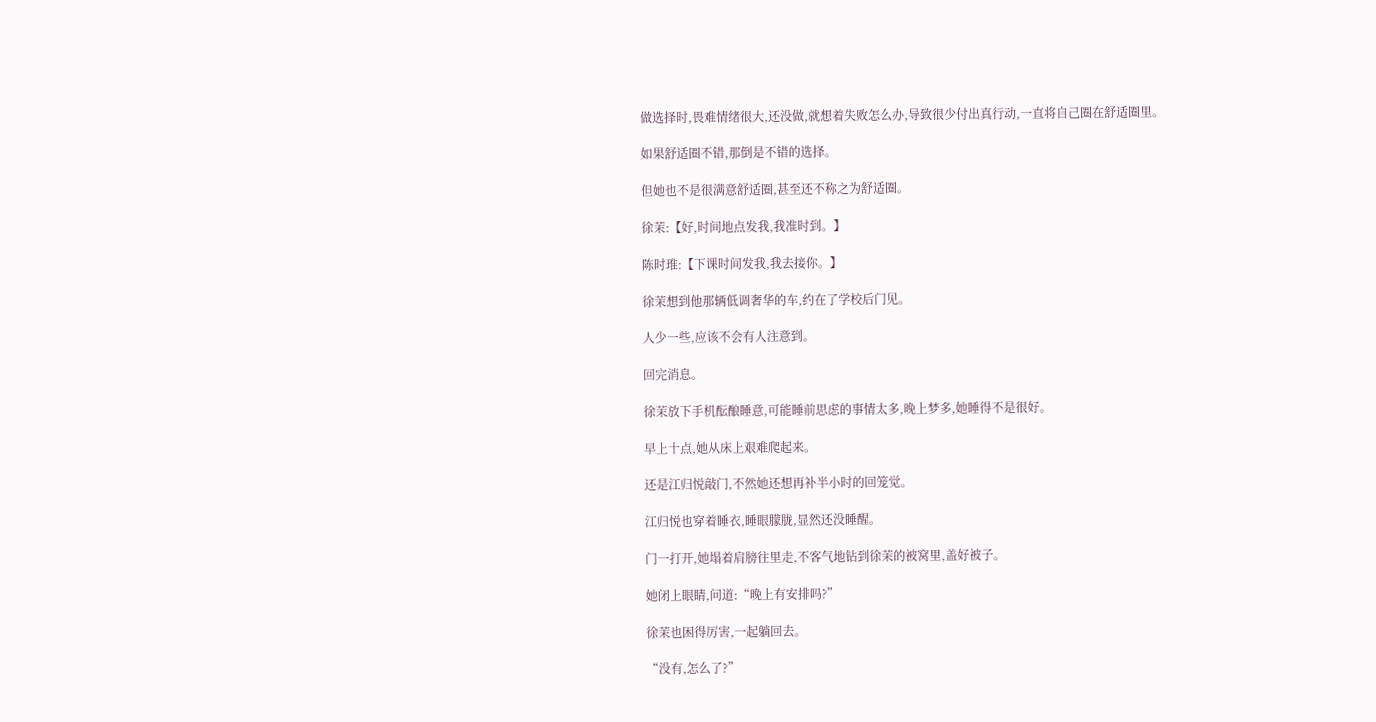做选择时,畏难情绪很大,还没做,就想着失败怎么办,导致很少付出真行动,一直将自己圈在舒适圈里。

如果舒适圈不错,那倒是不错的选择。

但她也不是很满意舒适圈,甚至还不称之为舒适圈。

徐茉:【好,时间地点发我,我准时到。】

陈时琟:【下课时间发我,我去接你。】

徐茉想到他那辆低调奢华的车,约在了学校后门见。

人少一些,应该不会有人注意到。

回完消息。

徐茉放下手机酝酿睡意,可能睡前思虑的事情太多,晚上梦多,她睡得不是很好。

早上十点,她从床上艰难爬起来。

还是江归悦敲门,不然她还想再补半小时的回笼觉。

江归悦也穿着睡衣,睡眼朦胧,显然还没睡醒。

门一打开,她塌着肩膀往里走,不客气地钻到徐茉的被窝里,盖好被子。

她闭上眼睛,问道:“晚上有安排吗?”

徐茉也困得厉害,一起躺回去。

“没有,怎么了?”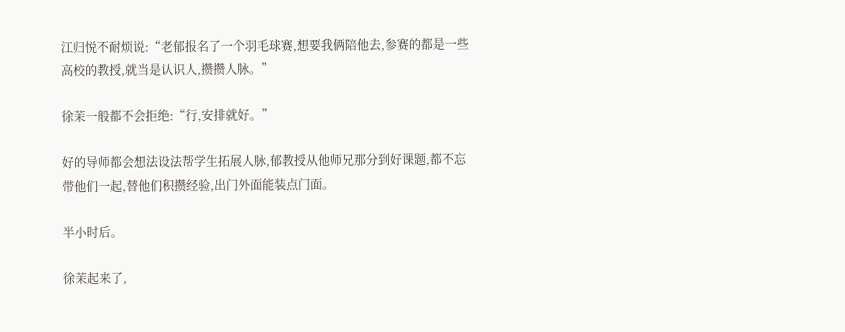江归悦不耐烦说:“老郁报名了一个羽毛球赛,想要我俩陪他去,参赛的都是一些高校的教授,就当是认识人,攒攒人脉。”

徐茉一般都不会拒绝:“行,安排就好。”

好的导师都会想法设法帮学生拓展人脉,郁教授从他师兄那分到好课题,都不忘带他们一起,替他们积攒经验,出门外面能装点门面。

半小时后。

徐茉起来了,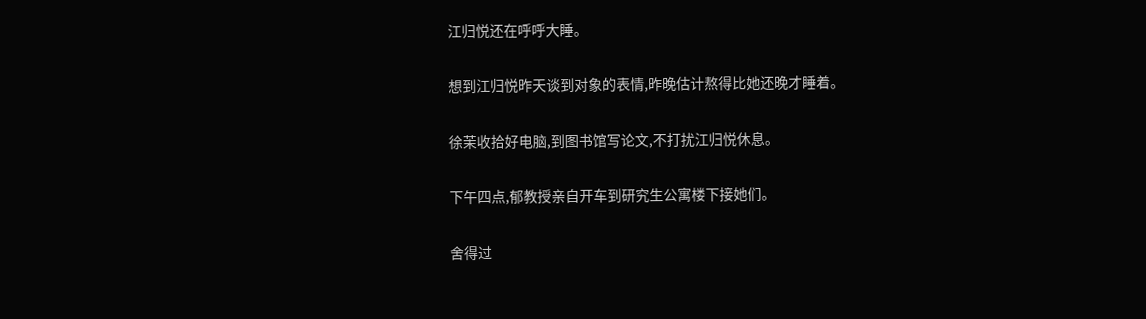江归悦还在呼呼大睡。

想到江归悦昨天谈到对象的表情,昨晚估计熬得比她还晚才睡着。

徐茉收拾好电脑,到图书馆写论文,不打扰江归悦休息。

下午四点,郁教授亲自开车到研究生公寓楼下接她们。

舍得过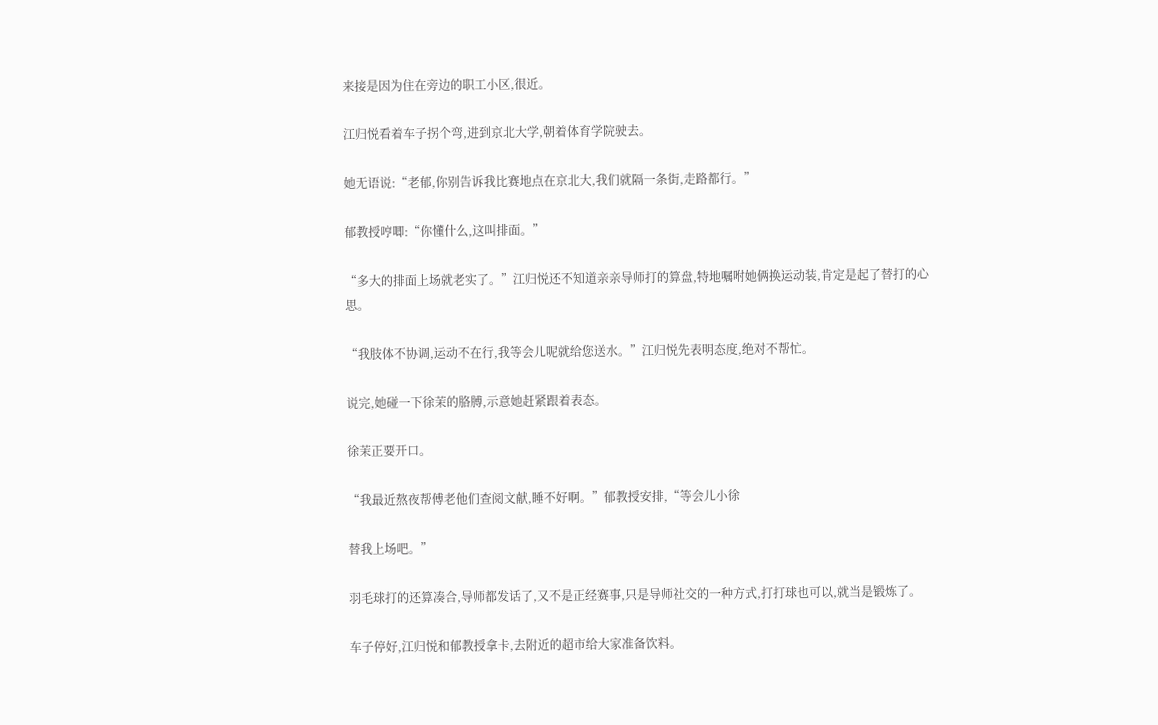来接是因为住在旁边的职工小区,很近。

江归悦看着车子拐个弯,进到京北大学,朝着体育学院驶去。

她无语说:“老郁,你别告诉我比赛地点在京北大,我们就隔一条街,走路都行。”

郁教授哼唧:“你懂什么,这叫排面。”

“多大的排面上场就老实了。”江归悦还不知道亲亲导师打的算盘,特地嘱咐她俩换运动装,肯定是起了替打的心思。

“我肢体不协调,运动不在行,我等会儿呢就给您送水。”江归悦先表明态度,绝对不帮忙。

说完,她碰一下徐茉的胳膊,示意她赶紧跟着表态。

徐茉正要开口。

“我最近熬夜帮傅老他们查阅文献,睡不好啊。”郁教授安排,“等会儿小徐

替我上场吧。”

羽毛球打的还算凑合,导师都发话了,又不是正经赛事,只是导师社交的一种方式,打打球也可以,就当是锻炼了。

车子停好,江归悦和郁教授拿卡,去附近的超市给大家准备饮料。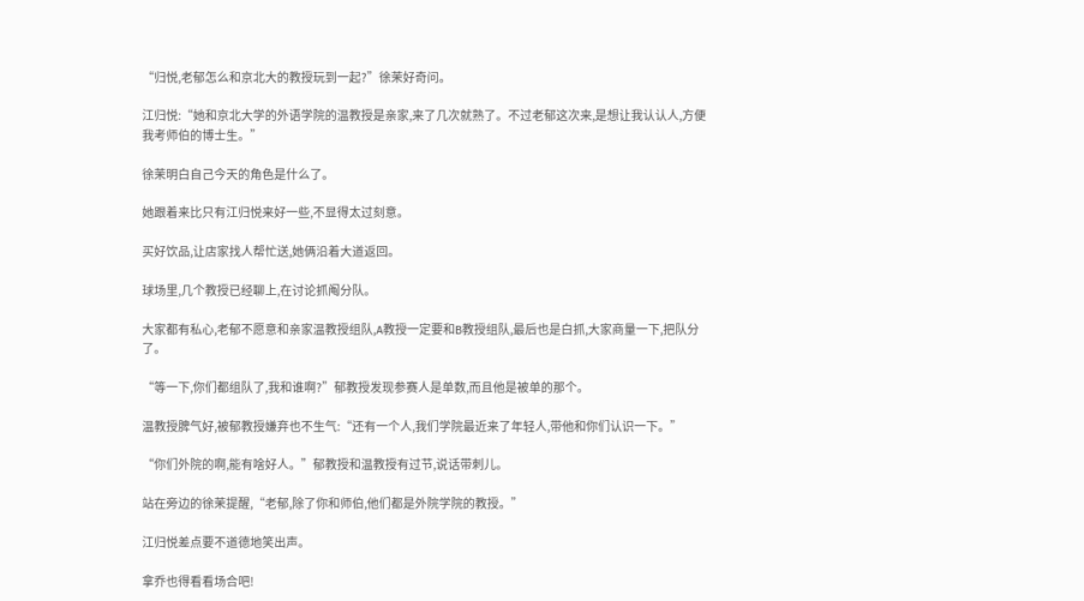“归悦,老郁怎么和京北大的教授玩到一起?”徐茉好奇问。

江归悦:“她和京北大学的外语学院的温教授是亲家,来了几次就熟了。不过老郁这次来,是想让我认认人,方便我考师伯的博士生。”

徐茉明白自己今天的角色是什么了。

她跟着来比只有江归悦来好一些,不显得太过刻意。

买好饮品,让店家找人帮忙送,她俩沿着大道返回。

球场里,几个教授已经聊上,在讨论抓阄分队。

大家都有私心,老郁不愿意和亲家温教授组队,A教授一定要和B教授组队,最后也是白抓,大家商量一下,把队分了。

“等一下,你们都组队了,我和谁啊?”郁教授发现参赛人是单数,而且他是被单的那个。

温教授脾气好,被郁教授嫌弃也不生气:“还有一个人,我们学院最近来了年轻人,带他和你们认识一下。”

“你们外院的啊,能有啥好人。”郁教授和温教授有过节,说话带刺儿。

站在旁边的徐茉提醒,“老郁,除了你和师伯,他们都是外院学院的教授。”

江归悦差点要不道德地笑出声。

拿乔也得看看场合吧!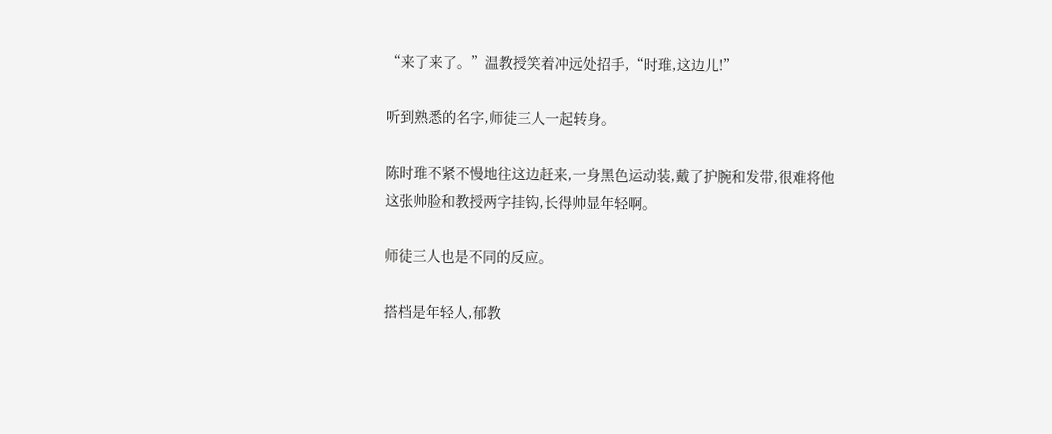“来了来了。”温教授笑着冲远处招手,“时琟,这边儿!”

听到熟悉的名字,师徒三人一起转身。

陈时琟不紧不慢地往这边赶来,一身黑色运动装,戴了护腕和发带,很难将他这张帅脸和教授两字挂钩,长得帅显年轻啊。

师徒三人也是不同的反应。

搭档是年轻人,郁教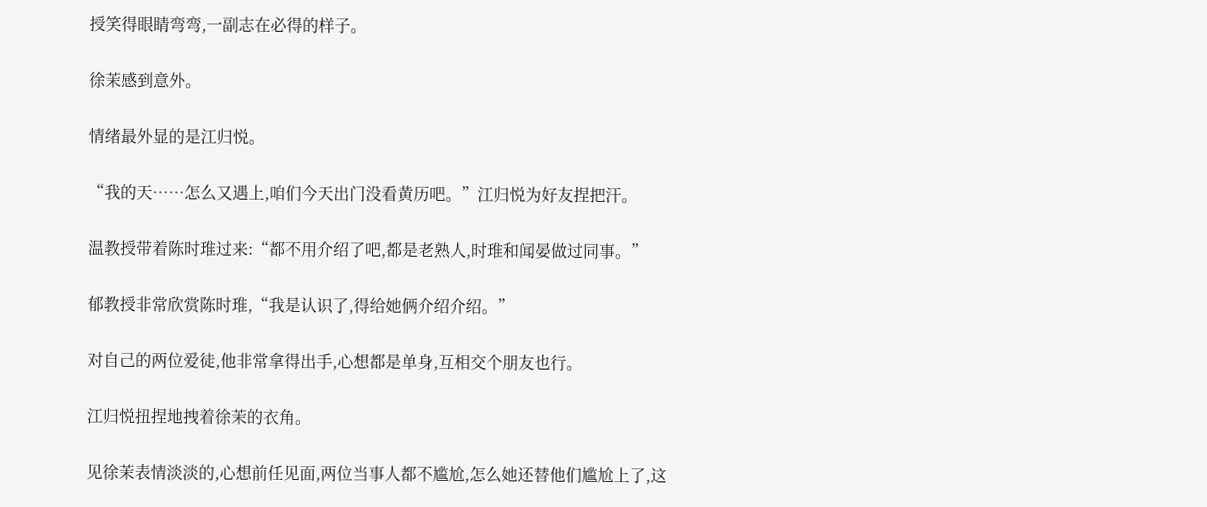授笑得眼睛弯弯,一副志在必得的样子。

徐茉感到意外。

情绪最外显的是江归悦。

“我的天……怎么又遇上,咱们今天出门没看黄历吧。”江归悦为好友捏把汗。

温教授带着陈时琟过来:“都不用介绍了吧,都是老熟人,时琟和闻晏做过同事。”

郁教授非常欣赏陈时琟,“我是认识了,得给她俩介绍介绍。”

对自己的两位爱徒,他非常拿得出手,心想都是单身,互相交个朋友也行。

江归悦扭捏地拽着徐茉的衣角。

见徐茉表情淡淡的,心想前任见面,两位当事人都不尴尬,怎么她还替他们尴尬上了,这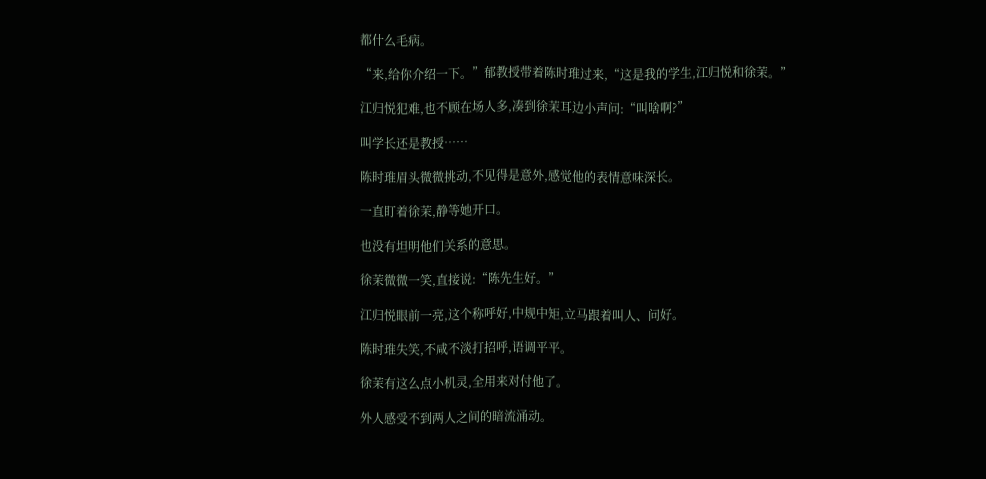都什么毛病。

“来,给你介绍一下。”郁教授带着陈时琟过来,“这是我的学生,江归悦和徐茉。”

江归悦犯难,也不顾在场人多,凑到徐茉耳边小声问:“叫啥啊?”

叫学长还是教授……

陈时琟眉头微微挑动,不见得是意外,感觉他的表情意味深长。

一直盯着徐茉,静等她开口。

也没有坦明他们关系的意思。

徐茉微微一笑,直接说:“陈先生好。”

江归悦眼前一亮,这个称呼好,中规中矩,立马跟着叫人、问好。

陈时琟失笑,不咸不淡打招呼,语调平平。

徐茉有这么点小机灵,全用来对付他了。

外人感受不到两人之间的暗流涌动。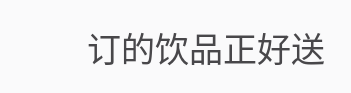订的饮品正好送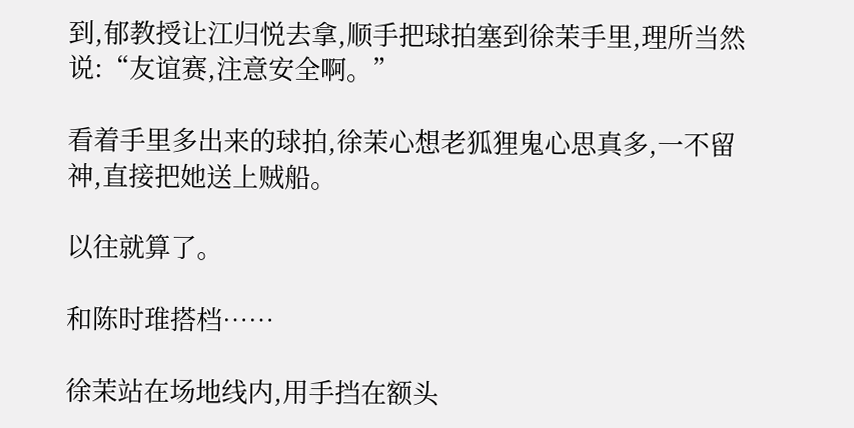到,郁教授让江归悦去拿,顺手把球拍塞到徐茉手里,理所当然说:“友谊赛,注意安全啊。”

看着手里多出来的球拍,徐茉心想老狐狸鬼心思真多,一不留神,直接把她送上贼船。

以往就算了。

和陈时琟搭档……

徐茉站在场地线内,用手挡在额头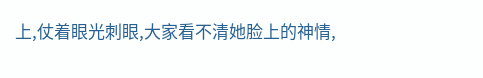上,仗着眼光刺眼,大家看不清她脸上的神情,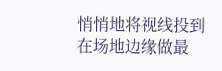悄悄地将视线投到在场地边缘做最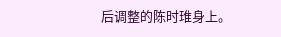后调整的陈时琟身上。